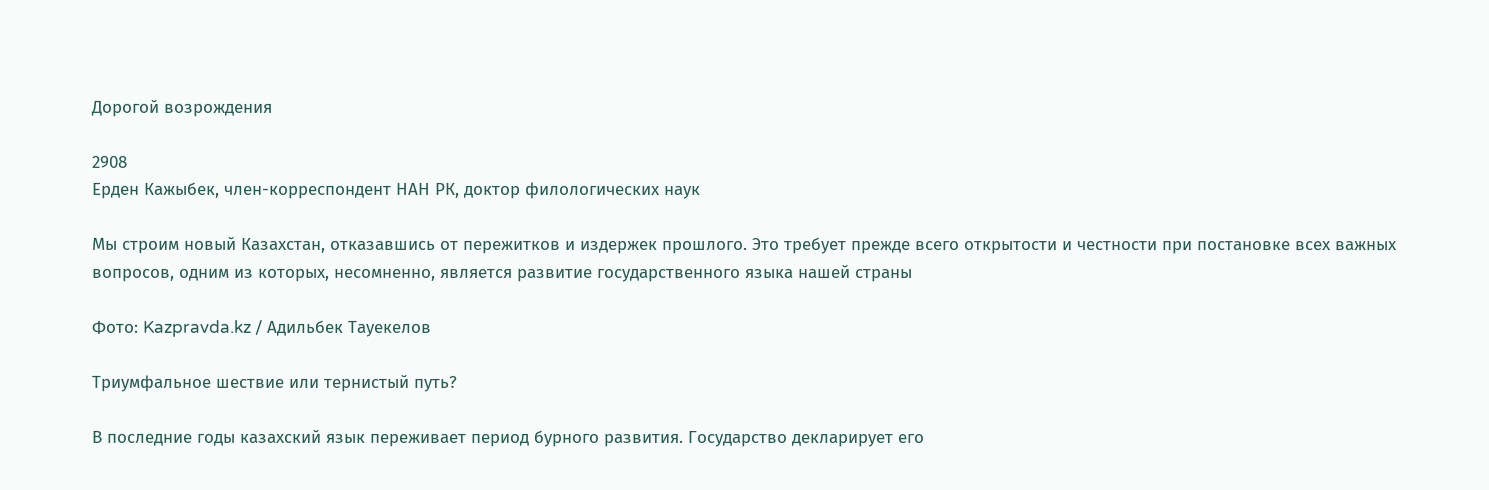Дорогой возрождения

2908
Ерден Кажыбек, член-корреспондент НАН РК, доктор филологических наук

Мы строим новый Казахстан, отказавшись от пережитков и издержек прошлого. Это требует прежде всего открытости и честности при постановке всех важных вопросов, одним из которых, несомненно, является развитие государственного языка нашей страны

Фото: Kazpravda.kz / Адильбек Тауекелов

Триумфальное шествие или тернистый путь?

В последние годы казахский язык переживает период бурного развития. Государство декларирует его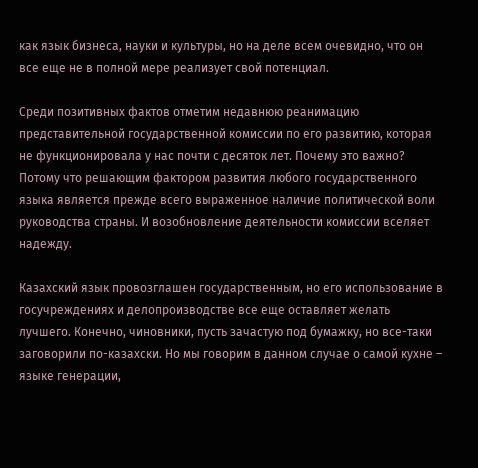как язык бизнеса, науки и культуры, но на деле всем очевидно, что он все еще не в полной мере реализует свой потенциал.

Среди позитивных фактов отметим недавнюю реанимацию представительной государственной комиссии по его развитию, которая не функционировала у нас почти с десяток лет. Почему это важно? Потому что решающим фактором развития любого государственного языка является прежде всего выраженное наличие политической воли руководства страны. И возобновление деятельности комиссии вселяет надежду.

Казахский язык провозглашен государственным, но его использование в госучреждениях и делопроизводстве все еще оставляет желать лучшего. Конечно, чиновники, пусть зачастую под бумажку, но все-таки заговорили по-казахски. Но мы говорим в данном случае о самой кухне – языке генерации,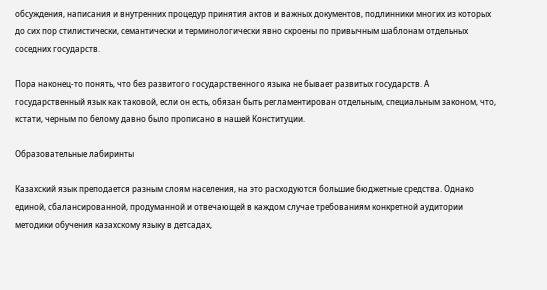обсуждения, написания и внутренних процедур принятия актов и важных документов, подлинники многих из которых до сих пор стилистически, семантически и терминологически явно скроены по привычным шаблонам отдельных соседних государств.

Пора наконец-то понять, что без развитого государственного языка не бывает развитых государств. А государственный язык как таковой, если он есть, обязан быть регламентирован отдельным, специальным законом, что, кстати, черным по белому давно было прописано в нашей Конституции.

Образовательные лабиринты

Казахский язык преподается разным слоям населения, на это расходуются большие бюджетные средства. Однако единой, сбалансированной, продуманной и отвечающей в каждом случае требованиям конкретной аудитории методики обучения казахскому языку в детсадах,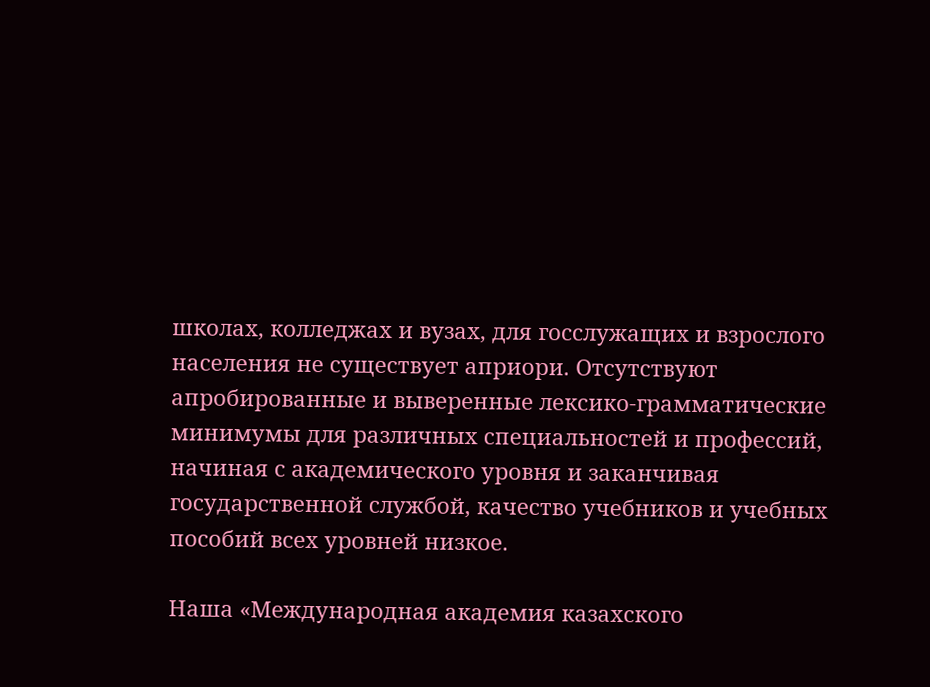школах, колледжах и вузах, для госслужащих и взрослого населения не существует априори. Отсутствуют апробированные и выверенные лексико-грамматические минимумы для различных специальностей и профессий, начиная с академического уровня и заканчивая государственной службой, качество учебников и учебных пособий всех уровней низкое.

Наша «Международная академия казахского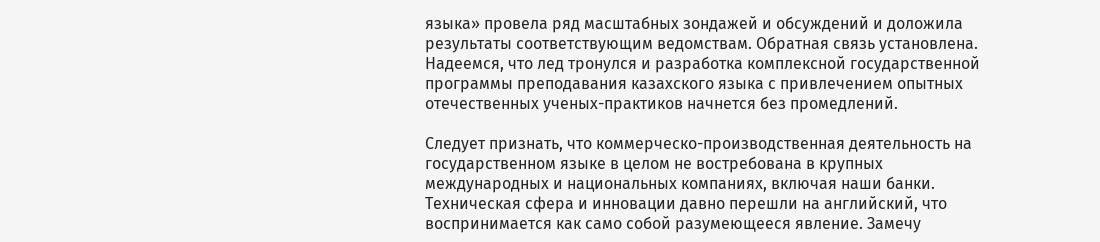языка» провела ряд масштабных зондажей и обсуждений и доложила результаты соответствующим ведомствам. Обратная связь установлена. Надеемся, что лед тронулся и разработка комплексной государственной программы преподавания казахского языка с привлечением опытных отечественных ученых-практиков начнется без промедлений.

Следует признать, что коммерческо-производственная деятельность на государственном языке в целом не востребована в крупных международных и национальных компаниях, включая наши банки. Техническая сфера и инновации давно перешли на английский, что воспринимается как само собой разумеющееся явление. Замечу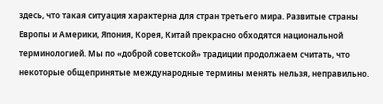здесь, что такая ситуация характерна для стран третьего мира. Развитые страны Европы и Америки, Япония, Корея, Китай прекрасно обходятся национальной терминологией. Мы по «доброй советской» традиции продолжаем считать, что некоторые общепринятые международные термины менять нельзя, неправильно.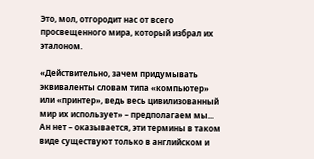Это, мол, отгородит нас от всего просвещенного мира, который избрал их эталоном.

«Действительно, зачем придумывать эквиваленты словам типа «компьютер» или «принтер», ведь весь цивилизованный мир их использует» – предполагаем мы... Ан нет – оказывается, эти термины в таком виде существуют только в английском и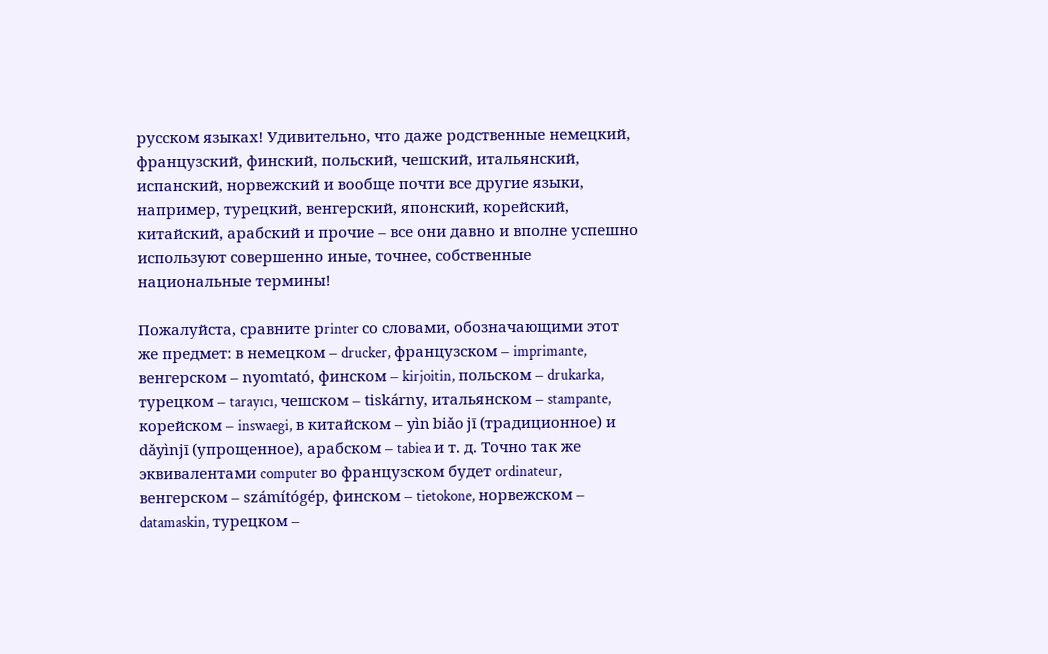русском языках! Удивительно, что даже родственные немецкий, французский, финский, польский, чешский, итальянский, испанский, норвежский и вообще почти все другие языки, например, турецкий, венгерский, японский, корейский, китайский, арабский и прочие – все они давно и вполне успешно используют совершенно иные, точнее, собственные национальные термины!

Пожалуйста, сравните рrinter со словами, обозначающими этот же предмет: в немецком – drucker, французском – imprimante, венгерском – nyomtató, финском – kirjoitin, польском – drukarka, турецком – tarayıcı, чешском – tiskárny, итальянском – stampante, корейском – inswaegi, в китайском – yìn biǎo jī (традиционное) и dǎyìnjī (упрощенное), арабском – tabiea и т. д. Точно так же эквивалентами computer во французском будет ordinateur, венгерском – számítógép, финском – tietokone, норвежском – datamaskin, турецком –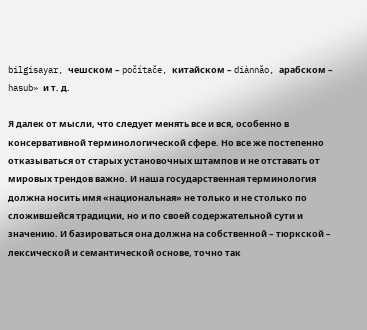bilgisayar, чешском – počítače, китайском – diànnǎo, арабском – hasub» и т. д.

Я далек от мысли, что следует менять все и вся, особенно в консервативной терминологической сфере. Но все же постепенно отказываться от старых установочных штампов и не отставать от мировых трендов важно. И наша государственная терминология должна носить имя «национальная» не только и не столько по сложившейся традиции, но и по своей содержательной сути и значению. И базироваться она должна на собственной – тюркской – лексической и семантической основе, точно так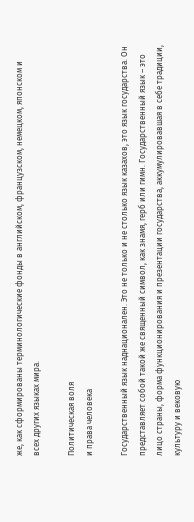же, как сформированы терминологические фонды в английском, французском, немецком, японском и всех других языках мира.

Политическая воля
и права человека

Государственный язык наднационален. Это не только и не столько язык казахов, это язык государства. Он представляет собой такой же священный символ, как знамя, герб или гимн. Государственный язык – это лицо страны, форма функционирования и презентации государства, аккумулировавшая в себе традиции, культуру и вековую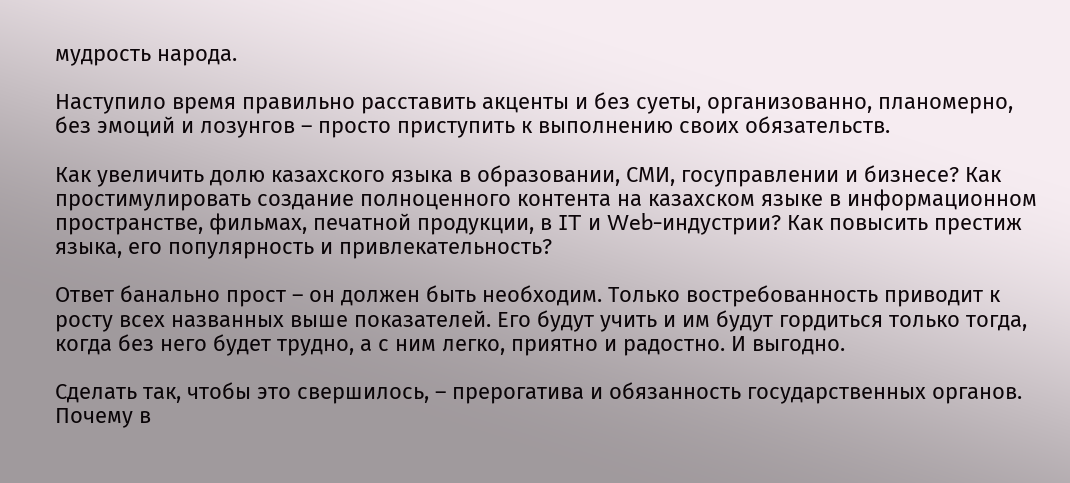мудрость народа.

Наступило время правильно расставить акценты и без суеты, организованно, планомерно, без эмоций и лозунгов – просто приступить к выполнению своих обязательств.

Как увеличить долю казахского языка в образовании, СМИ, госуправлении и бизнесе? Как простимулировать создание полноценного контента на казахском языке в информационном пространстве, фильмах, печатной продукции, в IT и Web-индустрии? Как повысить престиж языка, его популярность и привлекательность?

Ответ банально прост – он должен быть необходим. Только востребованность приводит к росту всех названных выше показателей. Его будут учить и им будут гордиться только тогда, когда без него будет трудно, а с ним легко, приятно и радостно. И выгодно.

Сделать так, чтобы это свершилось, – прерогатива и обязанность государственных органов. Почему в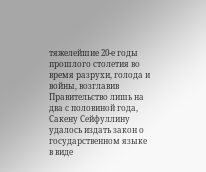тяжелейшие 20-е годы прошлого столетия во время разрухи, голода и войны, возглавив Правительство лишь на два с половиной года, Сакену Сейфуллину удалось издать закон о государственном языке в виде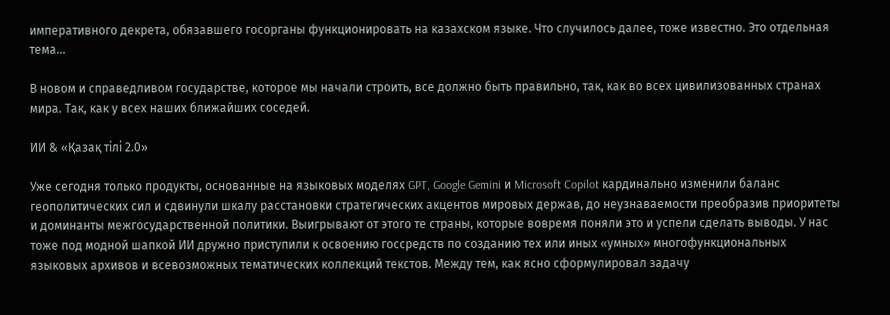императивного декрета, обязавшего госорганы функционировать на казахском языке. Что случилось далее, тоже известно. Это отдельная тема...

В новом и справедливом государстве, которое мы начали строить, все должно быть правильно, так, как во всех цивилизованных странах мира. Так, как у всех наших ближайших соседей.

ИИ & «Қазақ тілі 2.0»

Уже сегодня только продукты, основанные на языковых моделях GPT, Google Gemini и Microsoft Copilot кардинально изменили баланс геополитических сил и сдвинули шкалу расстановки стратегических акцентов мировых держав, до неузнаваемости преобразив приоритеты и доминанты межгосударственной политики. Выигрывают от этого те страны, которые вовремя поняли это и успели сделать выводы. У нас тоже под модной шапкой ИИ дружно приступили к освоению госсредств по созданию тех или иных «умных» многофункциональных языковых архивов и всевозможных тематических коллекций текстов. Между тем, как ясно сформулировал задачу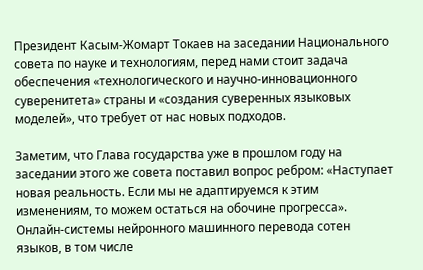Президент Касым-Жомарт Токаев на заседании Национального совета по науке и технологиям, перед нами стоит задача обеспечения «технологического и научно-инновационного суверенитета» страны и «создания суверенных языковых моделей», что требует от нас новых подходов.

Заметим, что Глава государства уже в прошлом году на заседании этого же совета поставил вопрос ребром: «Наступает новая реальность. Если мы не адаптируемся к этим изменениям, то можем остаться на обочине прогресса». Онлайн-системы нейронного машинного перевода сотен языков, в том числе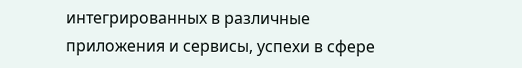интегрированных в различные приложения и сервисы, успехи в сфере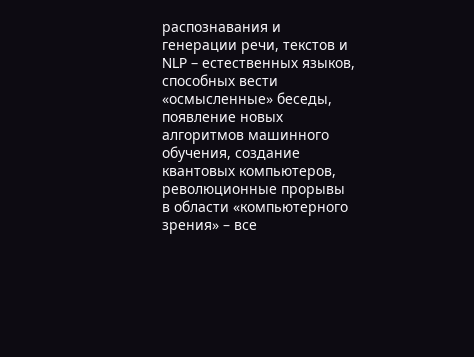распознавания и генерации речи, текстов и NLP – естественных языков, способных вести «осмысленные» беседы, появление новых алгоритмов машинного обучения, создание квантовых компьютеров, революционные прорывы в области «компьютерного зрения» – все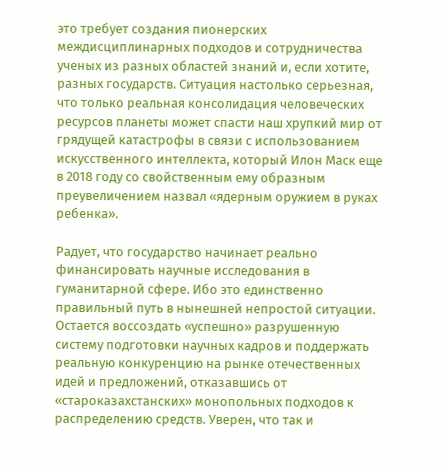это требует создания пионерских междисциплинарных подходов и сотрудничества ученых из разных областей знаний и, если хотите, разных государств. Ситуация настолько серьезная, что только реальная консолидация человеческих ресурсов планеты может спасти наш хрупкий мир от грядущей катастрофы в связи с использованием искусственного интеллекта, который Илон Маск еще в 2018 году со свойственным ему образным преувеличением назвал «ядерным оружием в руках ребенка».

Радует, что государство начинает реально финансировать научные исследования в гуманитарной сфере. Ибо это единственно правильный путь в нынешней непростой ситуации. Остается воссоздать «успешно» разрушенную систему подготовки научных кадров и поддержать реальную конкуренцию на рынке отечественных идей и предложений, отказавшись от «староказахстанских» монопольных подходов к распределению средств. Уверен, что так и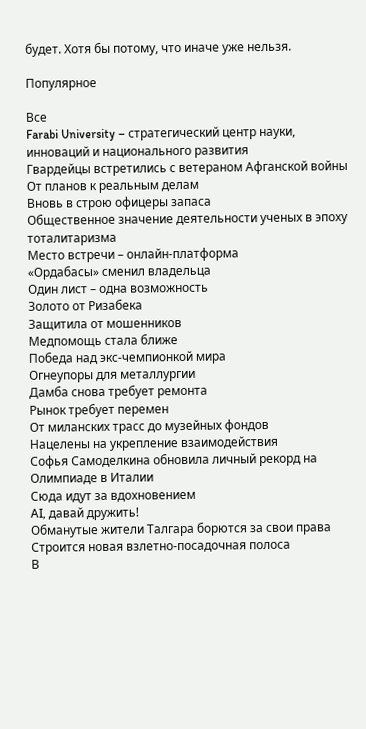будет. Хотя бы потому, что иначе уже нельзя.

Популярное

Все
Farabi University – стратегический центр науки, инноваций и национального развития
Гвардейцы встретились с ветераном Афганской войны
От планов к реальным делам
Вновь в строю офицеры запаса
Общественное значение деятельности ученых в эпоху тоталитаризма
Место встречи – онлайн-платформа
«Ордабасы» сменил владельца
Один лист – одна возможность
Золото от Ризабека
Защитила от мошенников
Медпомощь стала ближе
Победа над экс-чемпионкой мира
Огнеупоры для металлургии
Дамба снова требует ремонта
Рынок требует перемен
От миланских трасс до музейных фондов
Нацелены на укрепление взаимодействия
Софья Самоделкина обновила личный рекорд на Олимпиаде в Италии
Сюда идут за вдохновением
AI, давай дружить!
Обманутые жители Талгара борются за свои права
Строится новая взлетно-посадочная полоса
В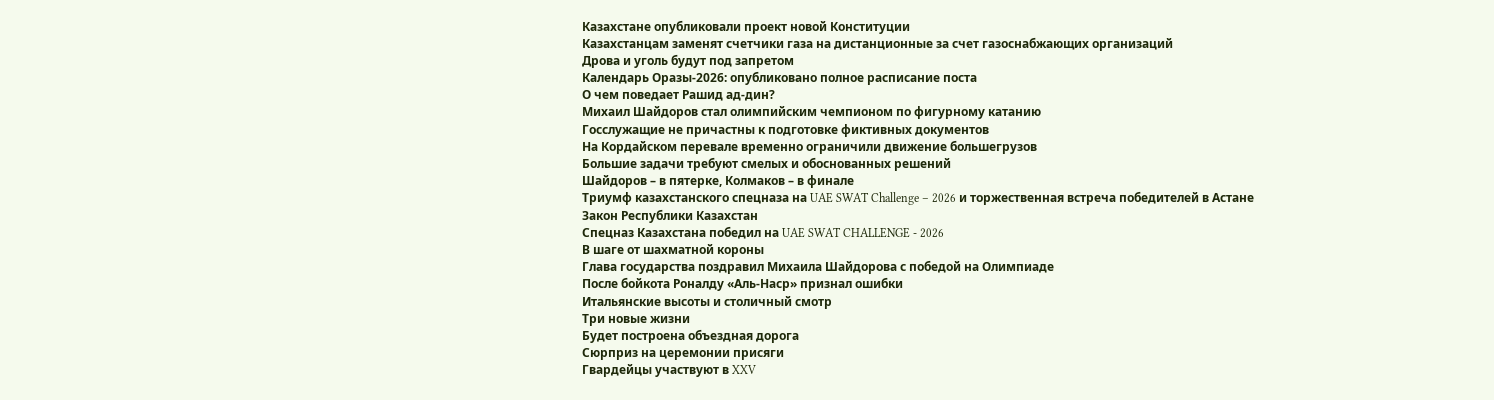Казахстане опубликовали проект новой Конституции
Казахстанцам заменят счетчики газа на дистанционные за счет газоснабжающих организаций
Дрова и уголь будут под запретом
Календарь Оразы-2026: опубликовано полное расписание поста
О чем поведает Рашид ад-дин?
Михаил Шайдоров стал олимпийским чемпионом по фигурному катанию
Госслужащие не причастны к подготовке фиктивных документов
На Кордайском перевале временно ограничили движение большегрузов
Большие задачи требуют смелых и обоснованных решений
Шайдоров – в пятерке, Колмаков – в финале
Триумф казахстанского спецназа на UAE SWAT Challenge – 2026 и торжественная встреча победителей в Астане
Закон Республики Казахстан
Спецназ Казахстана победил на UAE SWAT CHALLENGE - 2026
В шаге от шахматной короны
Глава государства поздравил Михаила Шайдорова с победой на Олимпиаде
После бойкота Роналду «Аль-Наср» признал ошибки
Итальянские высоты и столичный смотр
Три новые жизни
Будет построена объездная дорога
Сюрприз на церемонии присяги
Гвардейцы участвуют в XXV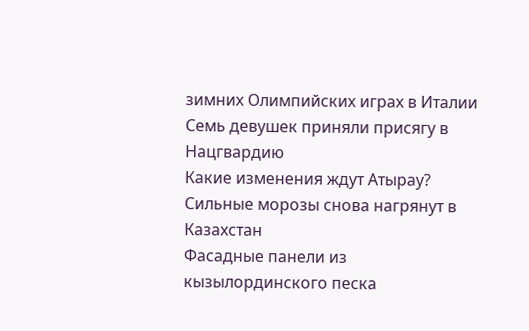зимних Олимпийских играх в Италии
Семь девушек приняли присягу в Нацгвардию
Какие изменения ждут Атырау?
Сильные морозы снова нагрянут в Казахстан
Фасадные панели из кызылординского песка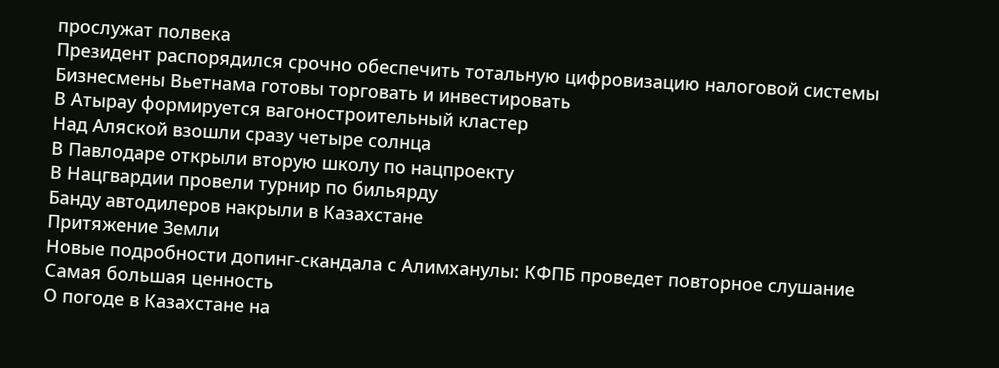прослужат полвека
Президент распорядился срочно обеспечить тотальную цифровизацию налоговой системы
Бизнесмены Вьетнама готовы торговать и инвестировать
В Атырау формируется вагоностроительный кластер
Над Аляской взошли сразу четыре солнца
В Павлодаре открыли вторую школу по нацпроекту
В Нацгвардии провели турнир по бильярду
Банду автодилеров накрыли в Казахстане
Притяжение Земли
Новые подробности допинг-скандала с Алимханулы: КФПБ проведет повторное слушание
Самая большая ценность
О погоде в Казахстане на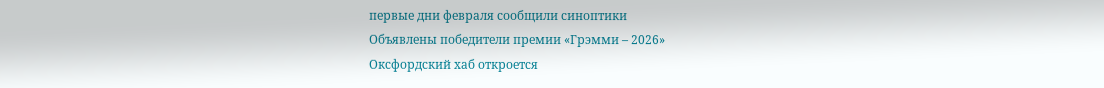первые дни февраля сообщили синоптики
Объявлены победители премии «Грэмми – 2026»
Оксфордский хаб откроется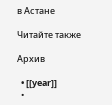в Астане

Читайте также

Архив

  • [[year]]
  •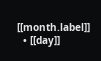[[month.label]]
  • [[day]]